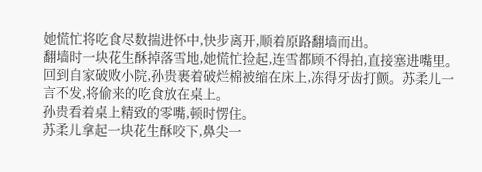她慌忙将吃食尽数揣进怀中,快步离开,顺着原路翻墙而出。
翻墙时一块花生酥掉落雪地,她慌忙捡起,连雪都顾不得拍,直接塞进嘴里。
回到自家破败小院,孙贵裹着破烂棉被缩在床上,冻得牙齿打颤。苏柔儿一言不发,将偷来的吃食放在桌上。
孙贵看着桌上精致的零嘴,顿时愣住。
苏柔儿拿起一块花生酥咬下,鼻尖一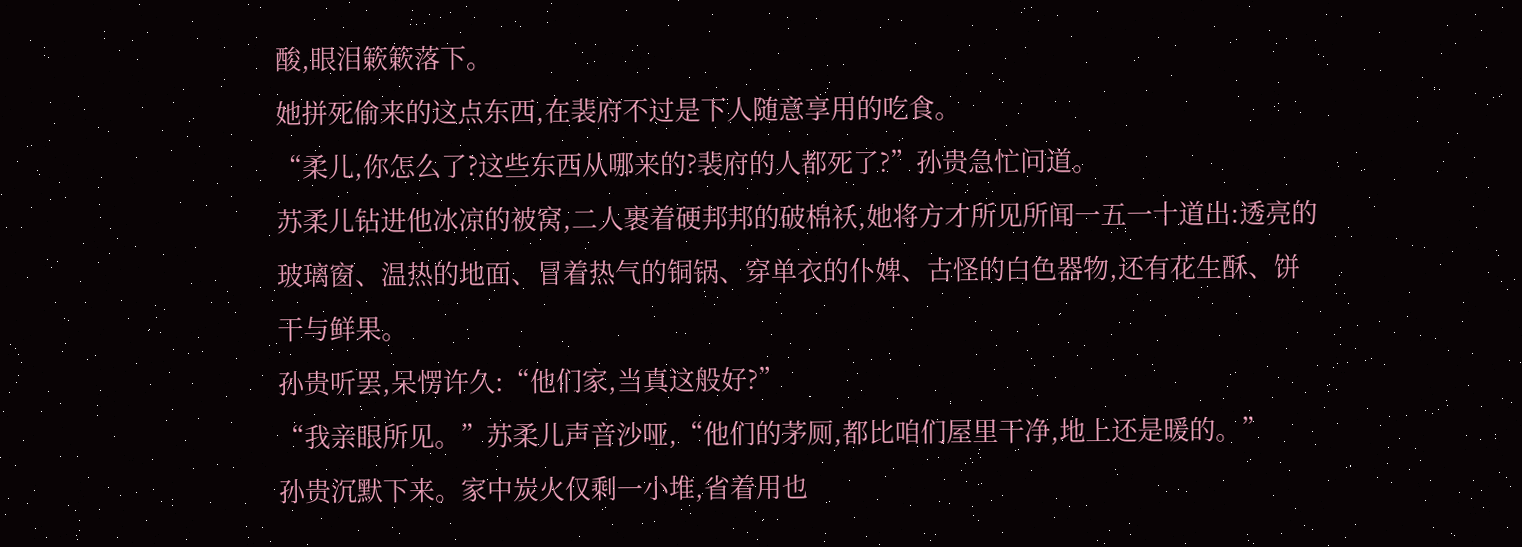酸,眼泪簌簌落下。
她拼死偷来的这点东西,在裴府不过是下人随意享用的吃食。
“柔儿,你怎么了?这些东西从哪来的?裴府的人都死了?”孙贵急忙问道。
苏柔儿钻进他冰凉的被窝,二人裹着硬邦邦的破棉袄,她将方才所见所闻一五一十道出:透亮的玻璃窗、温热的地面、冒着热气的铜锅、穿单衣的仆婢、古怪的白色器物,还有花生酥、饼干与鲜果。
孙贵听罢,呆愣许久:“他们家,当真这般好?”
“我亲眼所见。”苏柔儿声音沙哑,“他们的茅厕,都比咱们屋里干净,地上还是暖的。”
孙贵沉默下来。家中炭火仅剩一小堆,省着用也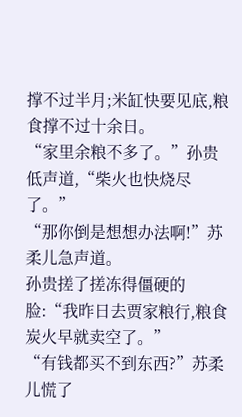撑不过半月;米缸快要见底,粮食撑不过十余日。
“家里余粮不多了。”孙贵低声道,“柴火也快烧尽了。”
“那你倒是想想办法啊!”苏柔儿急声道。
孙贵搓了搓冻得僵硬的脸:“我昨日去贾家粮行,粮食炭火早就卖空了。”
“有钱都买不到东西?”苏柔儿慌了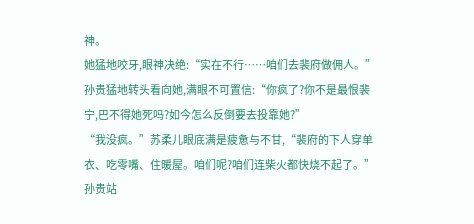神。
她猛地咬牙,眼神决绝:“实在不行……咱们去裴府做佣人。”
孙贵猛地转头看向她,满眼不可置信:“你疯了?你不是最恨裴宁,巴不得她死吗?如今怎么反倒要去投靠她?”
“我没疯。”苏柔儿眼底满是疲惫与不甘,“裴府的下人穿单衣、吃零嘴、住暖屋。咱们呢?咱们连柴火都快烧不起了。”
孙贵站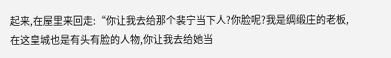起来,在屋里来回走:“你让我去给那个裴宁当下人?你脸呢?我是绸缎庄的老板,在这皇城也是有头有脸的人物,你让我去给她当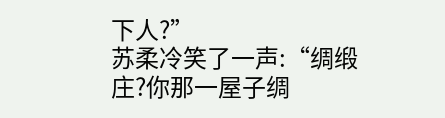下人?”
苏柔冷笑了一声:“绸缎庄?你那一屋子绸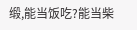缎,能当饭吃?能当柴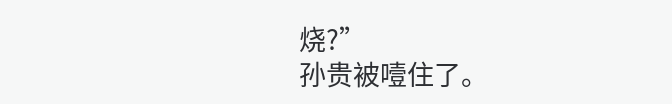烧?”
孙贵被噎住了。